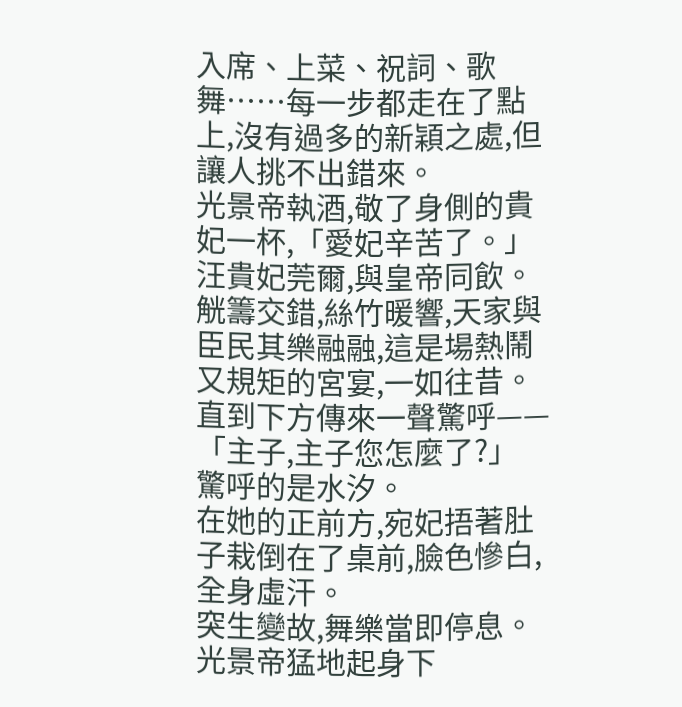入席、上菜、祝詞、歌舞……每一步都走在了點上,沒有過多的新穎之處,但讓人挑不出錯來。
光景帝執酒,敬了身側的貴妃一杯,「愛妃辛苦了。」
汪貴妃莞爾,與皇帝同飲。
觥籌交錯,絲竹暖響,天家與臣民其樂融融,這是場熱鬧又規矩的宮宴,一如往昔。
直到下方傳來一聲驚呼——「主子,主子您怎麼了?」
驚呼的是水汐。
在她的正前方,宛妃捂著肚子栽倒在了桌前,臉色慘白,全身虛汗。
突生變故,舞樂當即停息。光景帝猛地起身下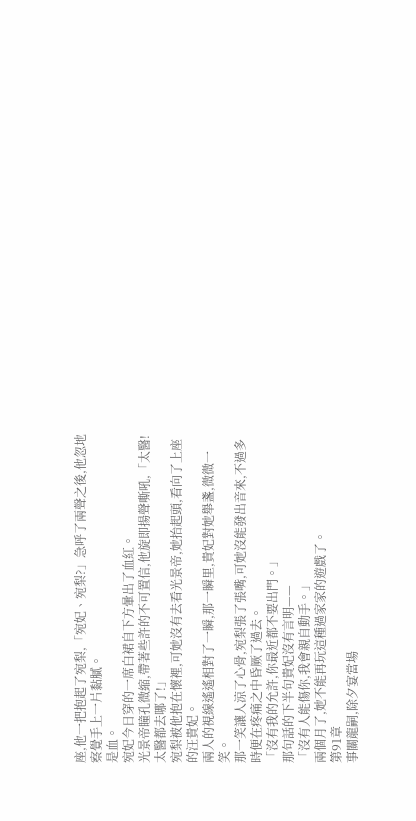座,他一把抱起了宛梨,「宛妃、宛梨?」急呼了兩聲之後,他忽地察覺手上一片黏膩。
是血。
宛妃今日穿的一席白裙自下方暈出了血紅。
光景帝瞳孔微縮,帶著些許的不可置信,他旋即揚聲嘶吼,「太醫!太醫都去哪了!」
宛梨被他抱在懷裡,可她沒有去看光景帝,她抬起頭,看向了上座的汪貴妃。
兩人的視線遙遙相對了一瞬,那一瞬里,貴妃對她舉盞,微微一笑。
那一笑讓人涼了心骨,宛梨張了張嘴,可她沒能發出音來,不過多時便在疼痛之中昏厥了過去。
「沒有我的允許,你最近都不要出門。」
那句話的下半句貴妃沒有言明——
「沒有人能傷你,我會親自動手。」
兩個月了,她不能再玩這種過家家的遊戲了。
第91章
事關龍嗣,除夕宴當場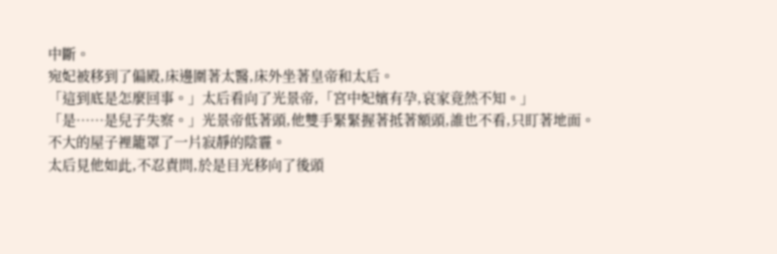中斷。
宛妃被移到了偏殿,床邊圍著太醫,床外坐著皇帝和太后。
「這到底是怎麼回事。」太后看向了光景帝,「宮中妃嬪有孕,哀家竟然不知。」
「是……是兒子失察。」光景帝低著頭,他雙手緊緊握著抵著額頭,誰也不看,只盯著地面。
不大的屋子裡籠罩了一片寂靜的陰霾。
太后見他如此,不忍責問,於是目光移向了後頭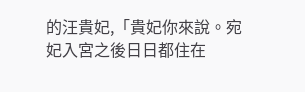的汪貴妃,「貴妃你來說。宛妃入宮之後日日都住在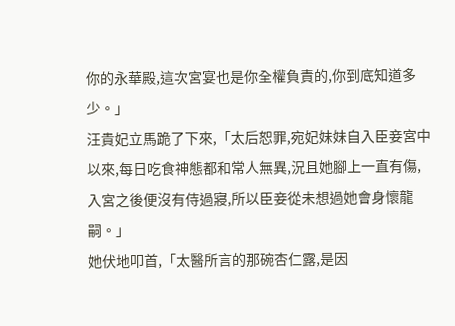你的永華殿,這次宮宴也是你全權負責的,你到底知道多少。」
汪貴妃立馬跪了下來,「太后恕罪,宛妃妹妹自入臣妾宮中以來,每日吃食神態都和常人無異,況且她腳上一直有傷,入宮之後便沒有侍過寢,所以臣妾從未想過她會身懷龍嗣。」
她伏地叩首,「太醫所言的那碗杏仁露,是因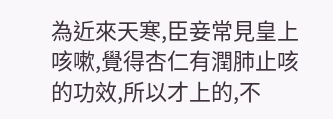為近來天寒,臣妾常見皇上咳嗽,覺得杏仁有潤肺止咳的功效,所以才上的,不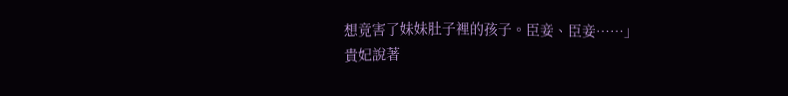想竟害了妹妹肚子裡的孩子。臣妾、臣妾……」
貴妃說著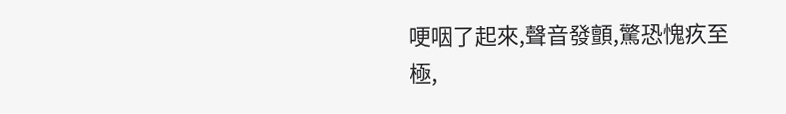哽咽了起來,聲音發顫,驚恐愧疚至極,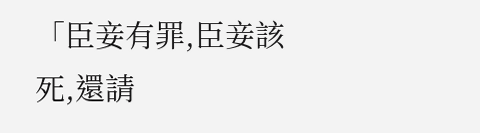「臣妾有罪,臣妾該死,還請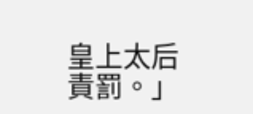皇上太后責罰。」